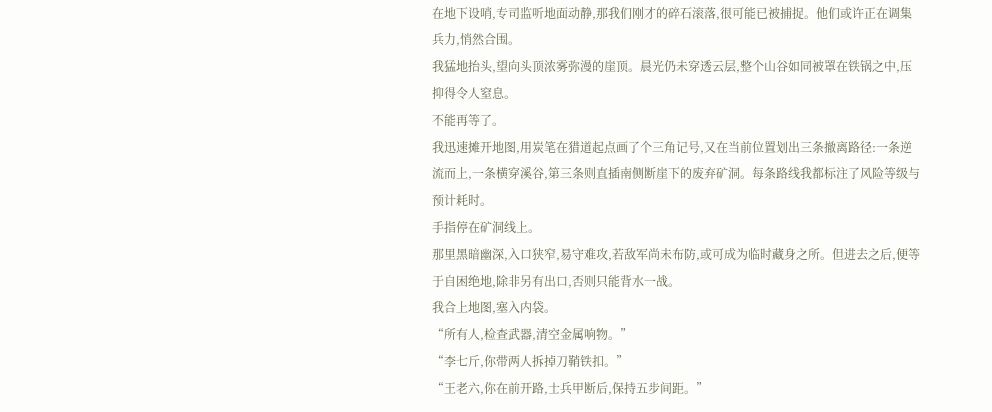在地下设哨,专司监听地面动静,那我们刚才的碎石滚落,很可能已被捕捉。他们或许正在调集兵力,悄然合围。
我猛地抬头,望向头顶浓雾弥漫的崖顶。晨光仍未穿透云层,整个山谷如同被罩在铁锅之中,压抑得令人窒息。
不能再等了。
我迅速摊开地图,用炭笔在猎道起点画了个三角记号,又在当前位置划出三条撤离路径:一条逆流而上,一条横穿溪谷,第三条则直插南侧断崖下的废弃矿洞。每条路线我都标注了风险等级与预计耗时。
手指停在矿洞线上。
那里黑暗幽深,入口狭窄,易守难攻,若敌军尚未布防,或可成为临时藏身之所。但进去之后,便等于自困绝地,除非另有出口,否则只能背水一战。
我合上地图,塞入内袋。
“所有人,检查武器,清空金属响物。”
“李七斤,你带两人拆掉刀鞘铁扣。”
“王老六,你在前开路,士兵甲断后,保持五步间距。”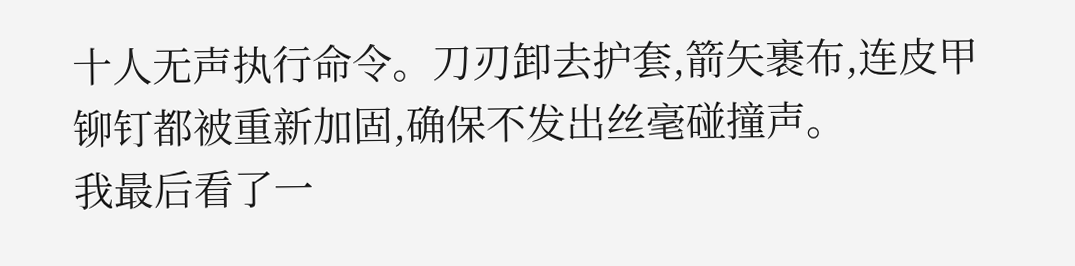十人无声执行命令。刀刃卸去护套,箭矢裹布,连皮甲铆钉都被重新加固,确保不发出丝毫碰撞声。
我最后看了一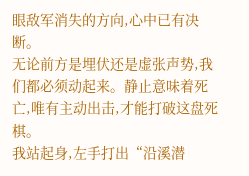眼敌军消失的方向,心中已有决断。
无论前方是埋伏还是虚张声势,我们都必须动起来。静止意味着死亡,唯有主动出击,才能打破这盘死棋。
我站起身,左手打出“沿溪潜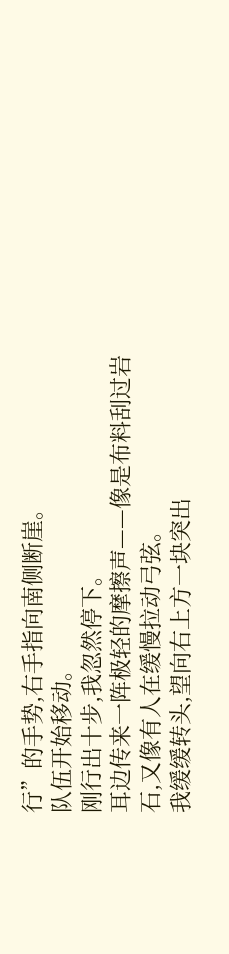行”的手势,右手指向南侧断崖。
队伍开始移动。
刚行出十步,我忽然停下。
耳边传来一阵极轻的摩擦声——像是布料刮过岩石,又像有人在缓慢拉动弓弦。
我缓缓转头,望向右上方一块突出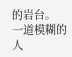的岩台。
一道模糊的人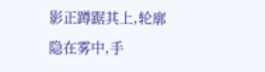影正蹲踞其上,轮廓隐在雾中,手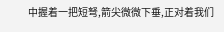中握着一把短弩,箭尖微微下垂,正对着我们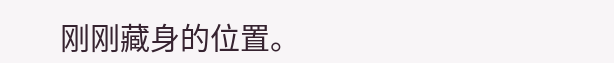刚刚藏身的位置。